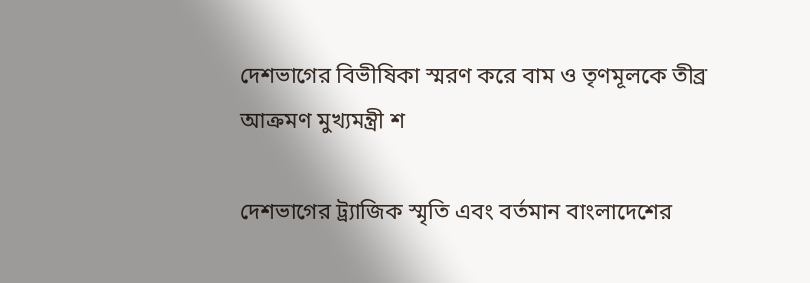দেশভাগের বিভীষিকা স্মরণ করে বাম ও তৃণমূলকে তীব্র আক্রমণ মুখ্যমন্ত্রী শ

দেশভাগের ট্র্যাজিক স্মৃতি এবং বর্তমান বাংলাদেশের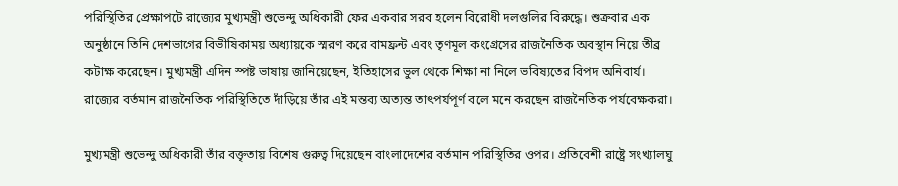পরিস্থিতির প্রেক্ষাপটে রাজ্যের মুখ্যমন্ত্রী শুভেন্দু অধিকারী ফের একবার সরব হলেন বিরোধী দলগুলির বিরুদ্ধে। শুক্রবার এক অনুষ্ঠানে তিনি দেশভাগের বিভীষিকাময় অধ্যায়কে স্মরণ করে বামফ্রন্ট এবং তৃণমূল কংগ্রেসের রাজনৈতিক অবস্থান নিয়ে তীব্র কটাক্ষ করেছেন। মুখ্যমন্ত্রী এদিন স্পষ্ট ভাষায় জানিয়েছেন, ইতিহাসের ভুল থেকে শিক্ষা না নিলে ভবিষ্যতের বিপদ অনিবার্য। রাজ্যের বর্তমান রাজনৈতিক পরিস্থিতিতে দাঁড়িয়ে তাঁর এই মন্তব্য অত্যন্ত তাৎপর্যপূর্ণ বলে মনে করছেন রাজনৈতিক পর্যবেক্ষকরা।

মুখ্যমন্ত্রী শুভেন্দু অধিকারী তাঁর বক্তৃতায় বিশেষ গুরুত্ব দিয়েছেন বাংলাদেশের বর্তমান পরিস্থিতির ওপর। প্রতিবেশী রাষ্ট্রে সংখ্যালঘু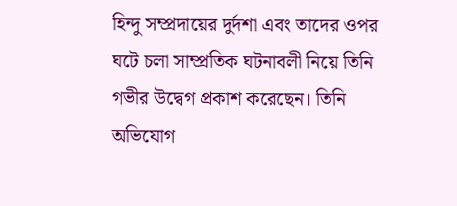হিন্দু সম্প্রদায়ের দুর্দশা এবং তাদের ওপর ঘটে চলা সাম্প্রতিক ঘটনাবলী নিয়ে তিনি গভীর উদ্বেগ প্রকাশ করেছেন। তিনি অভিযোগ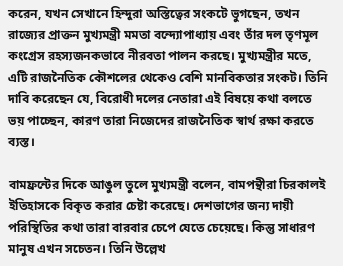করেন, যখন সেখানে হিন্দুরা অস্তিত্বের সংকটে ভুগছেন, তখন রাজ্যের প্রাক্তন মুখ্যমন্ত্রী মমতা বন্দ্যোপাধ্যায় এবং তাঁর দল তৃণমূল কংগ্রেস রহস্যজনকভাবে নীরবতা পালন করছে। মুখ্যমন্ত্রীর মতে, এটি রাজনৈতিক কৌশলের থেকেও বেশি মানবিকতার সংকট। তিনি দাবি করেছেন যে, বিরোধী দলের নেতারা এই বিষয়ে কথা বলতে ভয় পাচ্ছেন, কারণ তারা নিজেদের রাজনৈতিক স্বার্থ রক্ষা করতে ব্যস্ত।

বামফ্রন্টের দিকে আঙুল তুলে মুখ্যমন্ত্রী বলেন, বামপন্থীরা চিরকালই ইতিহাসকে বিকৃত করার চেষ্টা করেছে। দেশভাগের জন্য দায়ী পরিস্থিতির কথা তারা বারবার চেপে যেতে চেয়েছে। কিন্তু সাধারণ মানুষ এখন সচেতন। তিনি উল্লেখ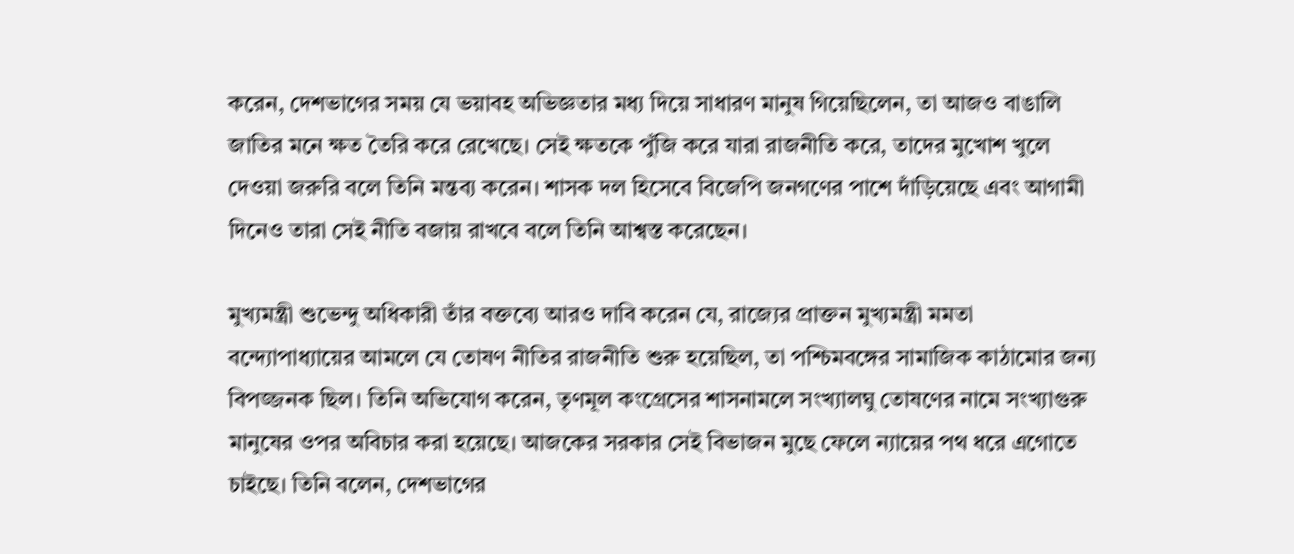করেন, দেশভাগের সময় যে ভয়াবহ অভিজ্ঞতার মধ্য দিয়ে সাধারণ মানুষ গিয়েছিলেন, তা আজও বাঙালি জাতির মনে ক্ষত তৈরি করে রেখেছে। সেই ক্ষতকে পুঁজি করে যারা রাজনীতি করে, তাদের মুখোশ খুলে দেওয়া জরুরি বলে তিনি মন্তব্য করেন। শাসক দল হিসেবে বিজেপি জনগণের পাশে দাঁড়িয়েছে এবং আগামী দিনেও তারা সেই নীতি বজায় রাখবে বলে তিনি আশ্বস্ত করেছেন।

মুখ্যমন্ত্রী শুভেন্দু অধিকারী তাঁর বক্তব্যে আরও দাবি করেন যে, রাজ্যের প্রাক্তন মুখ্যমন্ত্রী মমতা বন্দ্যোপাধ্যায়ের আমলে যে তোষণ নীতির রাজনীতি শুরু হয়েছিল, তা পশ্চিমবঙ্গের সামাজিক কাঠামোর জন্য বিপজ্জনক ছিল। তিনি অভিযোগ করেন, তৃণমূল কংগ্রেসের শাসনামলে সংখ্যালঘু তোষণের নামে সংখ্যাগুরু মানুষের ওপর অবিচার করা হয়েছে। আজকের সরকার সেই বিভাজন মুছে ফেলে ন্যায়ের পথ ধরে এগোতে চাইছে। তিনি বলেন, দেশভাগের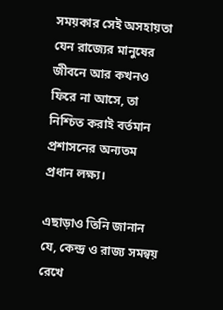সময়কার সেই অসহায়তা যেন রাজ্যের মানুষের জীবনে আর কখনও ফিরে না আসে, তা নিশ্চিত করাই বর্তমান প্রশাসনের অন্যতম প্রধান লক্ষ্য।

এছাড়াও তিনি জানান যে, কেন্দ্র ও রাজ্য সমন্বয় রেখে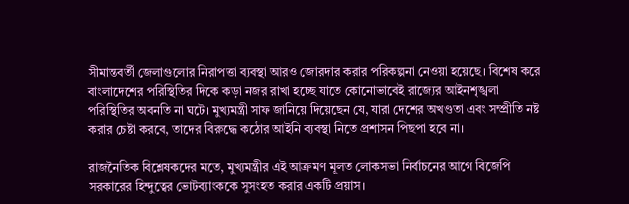সীমান্তবর্তী জেলাগুলোর নিরাপত্তা ব্যবস্থা আরও জোরদার করার পরিকল্পনা নেওয়া হয়েছে। বিশেষ করে বাংলাদেশের পরিস্থিতির দিকে কড়া নজর রাখা হচ্ছে যাতে কোনোভাবেই রাজ্যের আইনশৃঙ্খলা পরিস্থিতির অবনতি না ঘটে। মুখ্যমন্ত্রী সাফ জানিয়ে দিয়েছেন যে, যারা দেশের অখণ্ডতা এবং সম্প্রীতি নষ্ট করার চেষ্টা করবে, তাদের বিরুদ্ধে কঠোর আইনি ব্যবস্থা নিতে প্রশাসন পিছপা হবে না।

রাজনৈতিক বিশ্লেষকদের মতে, মুখ্যমন্ত্রীর এই আক্রমণ মূলত লোকসভা নির্বাচনের আগে বিজেপি সরকারের হিন্দুত্বের ভোটব্যাংককে সুসংহত করার একটি প্রয়াস।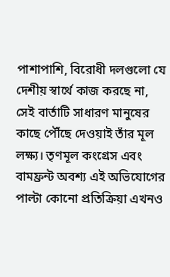পাশাপাশি, বিরোধী দলগুলো যে দেশীয় স্বার্থে কাজ করছে না, সেই বার্তাটি সাধারণ মানুষের কাছে পৌঁছে দেওয়াই তাঁর মূল লক্ষ্য। তৃণমূল কংগ্রেস এবং বামফ্রন্ট অবশ্য এই অভিযোগের পাল্টা কোনো প্রতিক্রিয়া এখনও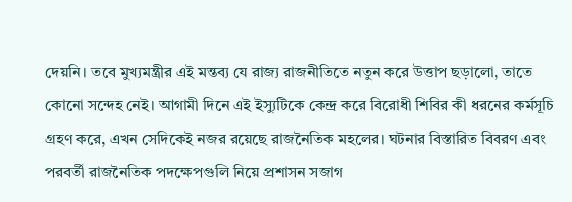দেয়নি। তবে মুখ্যমন্ত্রীর এই মন্তব্য যে রাজ্য রাজনীতিতে নতুন করে উত্তাপ ছড়ালো, তাতে কোনো সন্দেহ নেই। আগামী দিনে এই ইস্যুটিকে কেন্দ্র করে বিরোধী শিবির কী ধরনের কর্মসূচি গ্রহণ করে, এখন সেদিকেই নজর রয়েছে রাজনৈতিক মহলের। ঘটনার বিস্তারিত বিবরণ এবং পরবর্তী রাজনৈতিক পদক্ষেপগুলি নিয়ে প্রশাসন সজাগ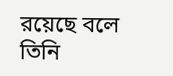রয়েছে বলে তিনি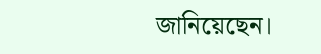জানিয়েছেন।